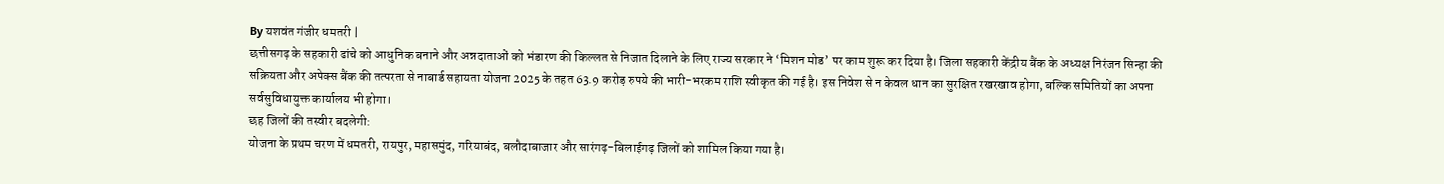By यशवंत गंजीर धमतरी |
छत्तीसगढ़ के सहकारी ढांचे को आधुनिक बनाने और अन्नदाताओं को भंडारण की किल्लत से निजात दिलाने के लिए राज्य सरकार ने ‘मिशन मोड’ पर काम शुरू कर दिया है। जिला सहकारी केंद्रीय बैंक के अध्यक्ष निरंजन सिन्हा की सक्रियता और अपेक्स बैंक की तत्परता से नाबार्ड सहायता योजना 2025 के तहत 63.9 करोड़ रुपये की भारी-भरकम राशि स्वीकृत की गई है। इस निवेश से न केवल धान का सुरक्षित रखरखाव होगा, बल्कि समितियों का अपना सर्वसुविधायुक्त कार्यालय भी होगा।
छह जिलों की तस्वीर बदलेगी:
योजना के प्रथम चरण में धमतरी, रायपुर, महासमुंद, गरियाबंद, बलौदाबाजार और सारंगढ़-बिलाईगढ़ जिलों को शामिल किया गया है।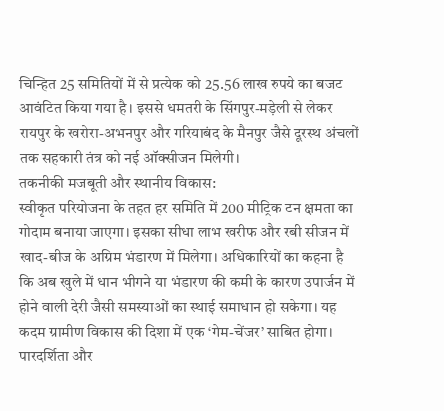चिन्हित 25 समितियों में से प्रत्येक को 25.56 लाख रुपये का बजट आवंटित किया गया है। इससे धमतरी के सिंगपुर-मड़ेली से लेकर रायपुर के खरोरा-अभनपुर और गरियाबंद के मैनपुर जैसे दूरस्थ अंचलों तक सहकारी तंत्र को नई ऑक्सीजन मिलेगी।
तकनीकी मजबूती और स्थानीय विकास:
स्वीकृत परियोजना के तहत हर समिति में 200 मीट्रिक टन क्षमता का गोदाम बनाया जाएगा। इसका सीधा लाभ खरीफ और रबी सीजन में खाद-बीज के अग्रिम भंडारण में मिलेगा। अधिकारियों का कहना है कि अब खुले में धान भीगने या भंडारण की कमी के कारण उपार्जन में होने वाली देरी जैसी समस्याओं का स्थाई समाधान हो सकेगा। यह कदम ग्रामीण विकास की दिशा में एक ‘गेम-चेंजर’ साबित होगा।
पारदर्शिता और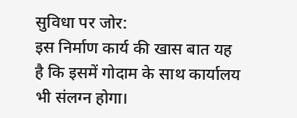सुविधा पर जोर:
इस निर्माण कार्य की खास बात यह है कि इसमें गोदाम के साथ कार्यालय भी संलग्न होगा।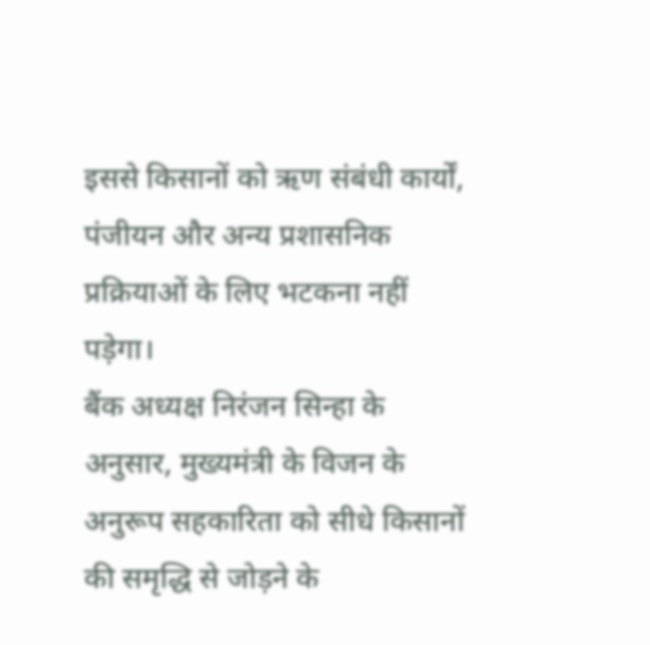इससे किसानों को ऋण संबंधी कार्यों, पंजीयन और अन्य प्रशासनिक प्रक्रियाओं के लिए भटकना नहीं पड़ेगा।
बैंक अध्यक्ष निरंजन सिन्हा के अनुसार, मुख्यमंत्री के विजन के अनुरूप सहकारिता को सीधे किसानों की समृद्धि से जोड़ने के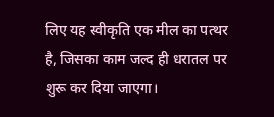लिए यह स्वीकृति एक मील का पत्थर है, जिसका काम जल्द ही धरातल पर शुरू कर दिया जाएगा।